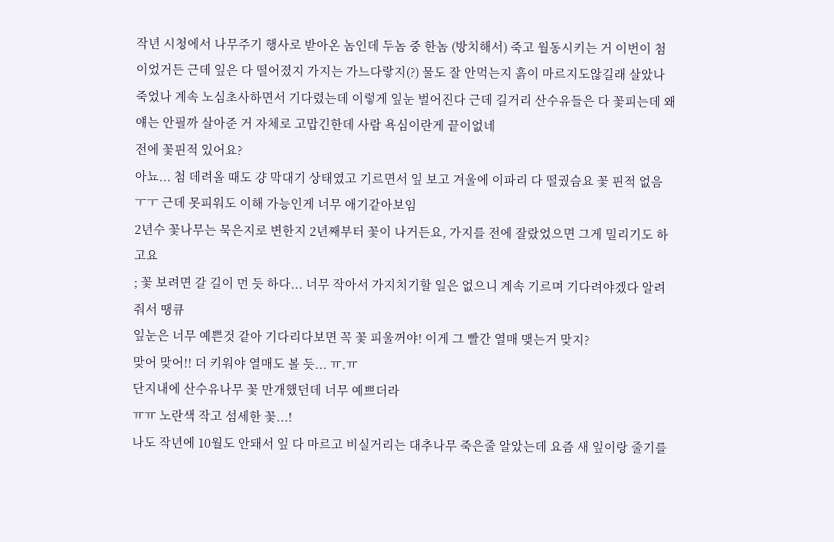작년 시청에서 나무주기 행사로 받아온 놈인데 두놈 중 한놈 (방치해서) 죽고 월동시키는 거 이번이 첨이었거든 근데 잎은 다 떨어졌지 가지는 가느다랗지(?) 물도 잘 안먹는지 흙이 마르지도않길래 살았나 죽었나 계속 노심초사하면서 기다렸는데 이렇게 잎눈 벌어진다 근데 길거리 산수유들은 다 꽃피는데 왜 얘는 안필까 살아준 거 자체로 고맙긴한데 사람 욕심이란게 끝이없네
전에 꽃핀적 있어요?
아뇨... 첨 데려올 때도 걍 막대기 상태였고 기르면서 잎 보고 겨울에 이파리 다 떨궜슴요 꽃 핀적 없음 ㅜㅜ 근데 못피워도 이해 가능인게 너무 애기같아보임
2년수 꽃나무는 묵은지로 변한지 2년째부터 꽃이 나거든요, 가지를 전에 잘랐었으면 그게 밀리기도 하고요
; 꽃 보려면 갈 길이 먼 듯 하다... 너무 작아서 가지치기할 일은 없으니 계속 기르며 기다려야겠다 알려줘서 땡큐
잎눈은 너무 예쁜것 같아 기다리다보면 꼭 꽃 피울꺼야! 이게 그 빨간 열매 맺는거 맞지?
맞어 맞어!! 더 키워야 열매도 볼 듯... ㅠ.ㅠ
단지내에 산수유나무 꽃 만개했던데 너무 예쁘더라
ㅠㅠ 노란색 작고 섬세한 꽃...!
나도 작년에 10월도 안돼서 잎 다 마르고 비실거리는 대추나무 죽은줄 알았는데 요즘 새 잎이랑 줄기를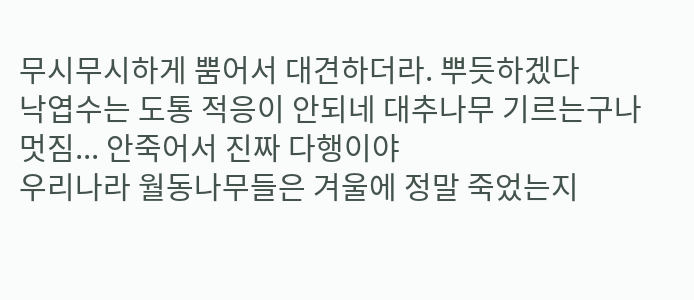무시무시하게 뿜어서 대견하더라. 뿌듯하겠다
낙엽수는 도통 적응이 안되네 대추나무 기르는구나 멋짐... 안죽어서 진짜 다행이야
우리나라 월동나무들은 겨울에 정말 죽었는지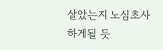살았는지 노심초사하게될 듯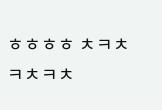ㅎㅎㅎㅎ ㅊㅋㅊㅋㅊㅋㅊ